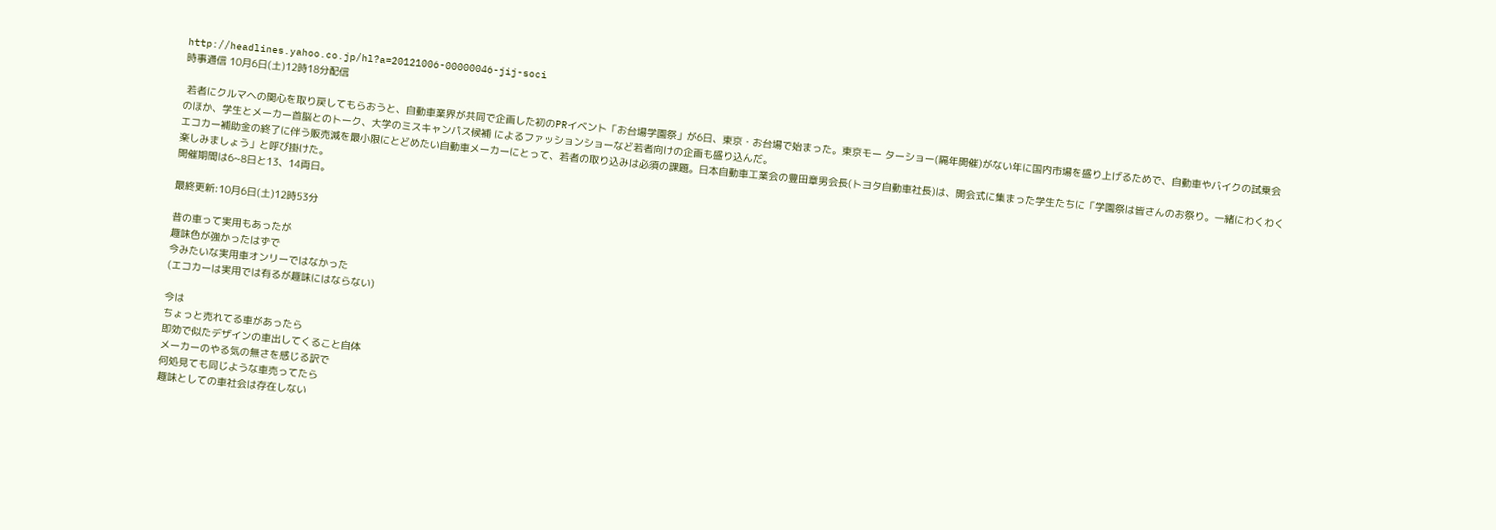http://headlines.yahoo.co.jp/hl?a=20121006-00000046-jij-soci
時事通信 10月6日(土)12時18分配信

 若者にクルマへの関心を取り戻してもらおうと、自動車業界が共同で企画した初のPRイベント「お台場学園祭」が6日、東京・お台場で始まった。東京モー ターショー(隔年開催)がない年に国内市場を盛り上げるためで、自動車やバイクの試乗会のほか、学生とメーカー首脳とのトーク、大学のミスキャンパス候補 によるファッションショーなど若者向けの企画も盛り込んだ。
エコカー補助金の終了に伴う販売減を最小限にとどめたい自動車メーカーにとって、若者の取り込みは必須の課題。日本自動車工業会の豊田章男会長(トヨタ自動車社長)は、開会式に集まった学生たちに「学園祭は皆さんのお祭り。一緒にわくわく楽しみましょう」と呼び掛けた。
開催期間は6~8日と13、14両日。

最終更新:10月6日(土)12時53分

昔の車って実用もあったが
趣味色が強かったはずで
今みたいな実用車オンリーではなかった
(エコカーは実用では有るが趣味にはならない)

今は
ちょっと売れてる車があったら
即効で似たデザインの車出してくること自体
メーカーのやる気の無さを感じる訳で
何処見ても同じような車売ってたら
趣味としての車社会は存在しない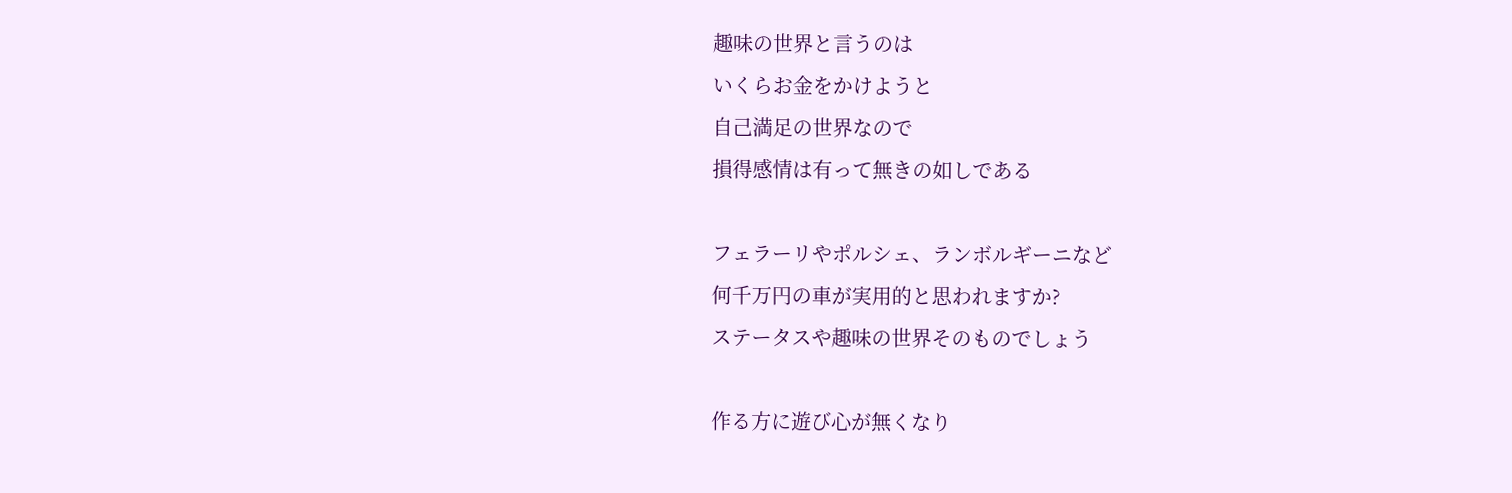趣味の世界と言うのは
いくらお金をかけようと
自己満足の世界なので
損得感情は有って無きの如しである

フェラーリやポルシェ、ランボルギーニなど
何千万円の車が実用的と思われますか?
ステータスや趣味の世界そのものでしょう

作る方に遊び心が無くなり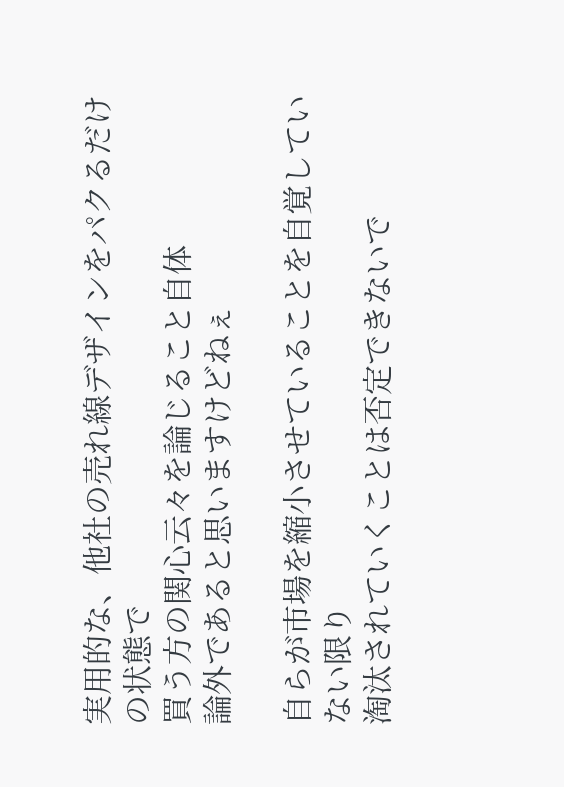実用的な、他社の売れ線デザインをパクるだけの状態で
買う方の関心云々を論じること自体
論外であると思いますけどねぇ

自らが市場を縮小させていることを自覚していない限り
淘汰されていくことは否定できないで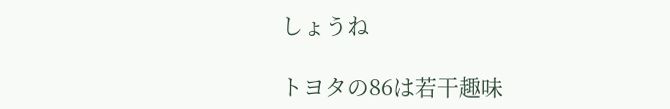しょうね

トヨタの86は若干趣味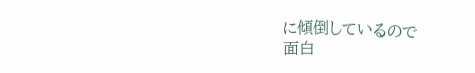に傾倒しているので
面白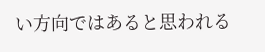い方向ではあると思われる